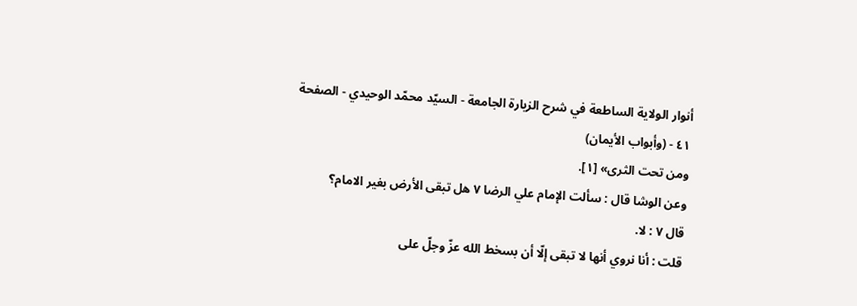أنوار الولاية الساطعة في شرح الزيارة الجامعة - السيّد محمّد الوحيدي - الصفحة ٤١ - (وأبواب الأيمان)
ومن تحت الثرى» [١].
وعن الوشا قال : سألت الإمام علي الرضا ٧ هل تبقى الأرض بغير الامام؟
قال ٧ : لا.
قلت : أنا نروي أنها لا تبقى إلّا أن بسخط الله عزّ وجلّ على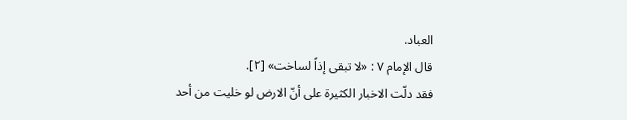العباد.
قال الإمام ٧ : «لا تبقى إذاً لساخت» [٢].
فقد دلّت الاخبار الكثيرة على أنّ الارض لو خليت من أحد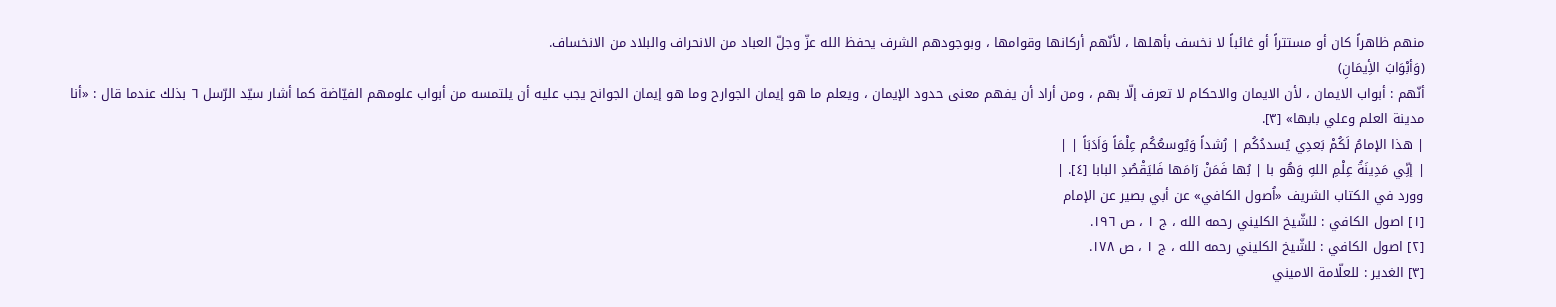منهم ظاهراً كان أو مستتراً أو غائباً لا نخسف بأهلها ، لأنّهم أركانها وقوامها ، وبوجودهم الشرف يحفظ الله عزّ وجلّ العباد من الانحراف والبلاد من الانخساف.
(وَأبْوَابَ الأِيمَانِ)
أنّهم : أبواب الايمان ، لأن الايمان والاحكام لا تعرف إلّا بهم ، ومن أراد أن يفهم معنى حدود الإيمان ، ويعلم ما هو إيمان الجوارح وما هو إيمان الجوانح يجب عليه أن يلتمسه من أبواب علومهم الفيّاضة كما أشار سيّد الرّسل ٦ بذلك عندما قال : «أنا مدينة العلم وعلي بابها» [٣].
| هذا الإمامُ لَكُمْ بَعدِي يُسددُكُم | رُشداً وَيُوسعُكُم عِلْمَاً وَاَدَبَاً | |
| إنِّي مَدِينَةُ عِلْمِ اللهِ وَهُو با | بُها فَمَنْ رَامَها فَليَقْصُدِ البابا [٤]. |
وورد في الكتاب الشريف «اُصول الكافي» عن أبي بصير عن الإمام
[١] اصول الكافي : للشّيخ الكليني رحمه الله ، ج ١ ، ص ١٩٦.
[٢] اصول الكافي : للشّيخ الكليني رحمه الله ، ج ١ ، ص ١٧٨.
[٣] الغدير : للعلّامة الاميني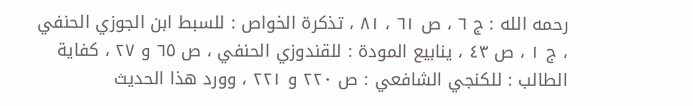رحمه الله : ج ٦ ، ص ٦١ ، ٨١ ، تذكرة الخواص : للسبط ابن الجوزي الحنفي ، ج ١ ، ص ٤٣ ، ينابيع المودة : للقندوزي الحنفي ، ص ٦٥ و ٢٧ ، كفاية الطالب : للكنجي الشافعي : ص ٢٢٠ و ٢٢١ ، وورد هذا الحديث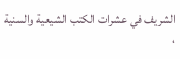الشريف في عشرات الكتب الشيعية والسنية ،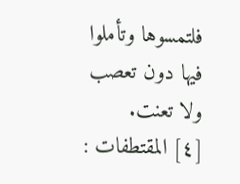فلتمسوها وتأملوا فيها دون تعصب ولا تعنت.
[٤] المقتطفات :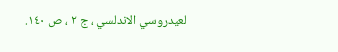لعيدروسي الاندلسي ، ج ٢ ، ص ١٤٠.